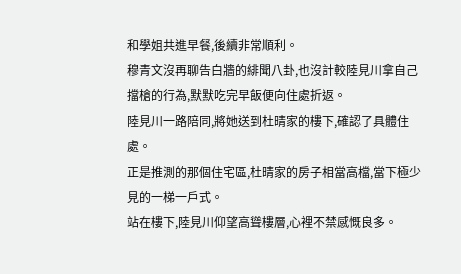和學姐共進早餐,後續非常順利。
穆青文沒再聊告白牆的緋聞八卦,也沒計較陸見川拿自己擋槍的行為,默默吃完早飯便向住處折返。
陸見川一路陪同,將她送到杜晴家的樓下,確認了具體住處。
正是推測的那個住宅區,杜晴家的房子相當高檔,當下極少見的一梯一戶式。
站在樓下,陸見川仰望高聳樓層,心裡不禁感慨良多。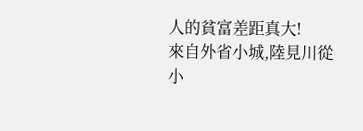人的貧富差距真大!
來自外省小城,陸見川從小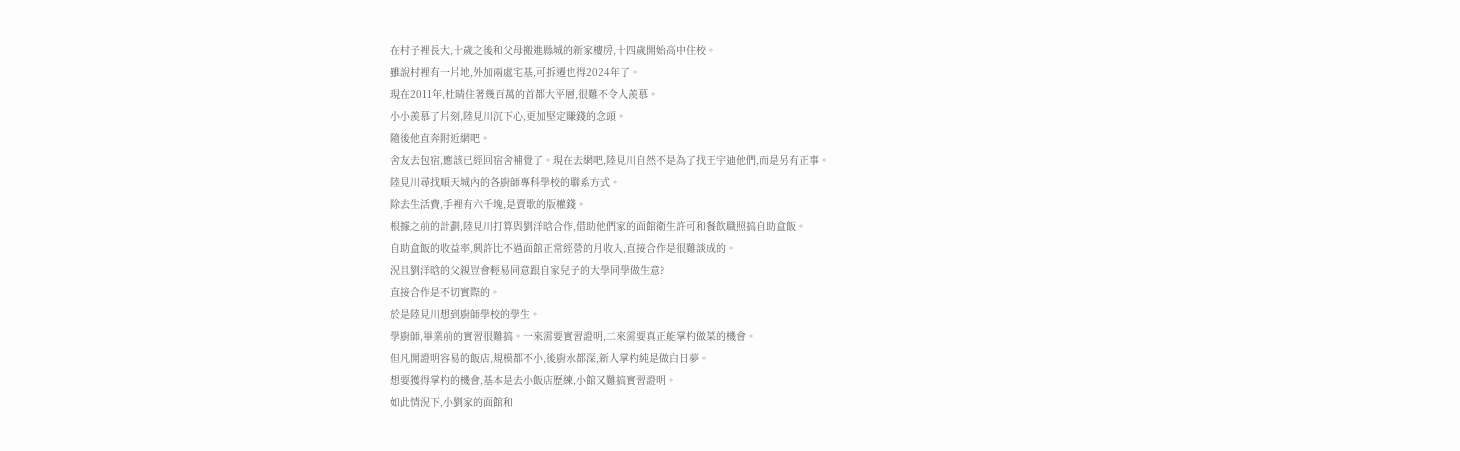在村子裡長大,十歲之後和父母搬進縣城的新家樓房,十四歲開始高中住校。
雖說村裡有一片地,外加兩處宅基,可拆遷也得2024年了。
現在2011年,杜晴住著幾百萬的首都大平層,很難不令人羨慕。
小小羨慕了片刻,陸見川沉下心,更加堅定賺錢的念頭。
隨後他直奔附近網吧。
舍友去包宿,應該已經回宿舍補覺了。現在去網吧,陸見川自然不是為了找王宇迪他們,而是另有正事。
陸見川尋找順天城內的各廚師專科學校的聯系方式。
除去生活費,手裡有六千塊,是賣歌的版權錢。
根據之前的計劃,陸見川打算與劉洋晗合作,借助他們家的面館衛生許可和餐飲職照搞自助盒飯。
自助盒飯的收益率,興許比不過面館正常經營的月收入,直接合作是很難談成的。
況且劉洋晗的父親豈會輕易同意跟自家兒子的大學同學做生意?
直接合作是不切實際的。
於是陸見川想到廚師學校的學生。
學廚師,畢業前的實習很難搞。一來需要實習證明,二來需要真正能掌杓做菜的機會。
但凡開證明容易的飯店,規模都不小,後廚水都深,新人掌杓純是做白日夢。
想要獲得掌杓的機會,基本是去小飯店歷練,小館又難搞實習證明。
如此情況下,小劉家的面館和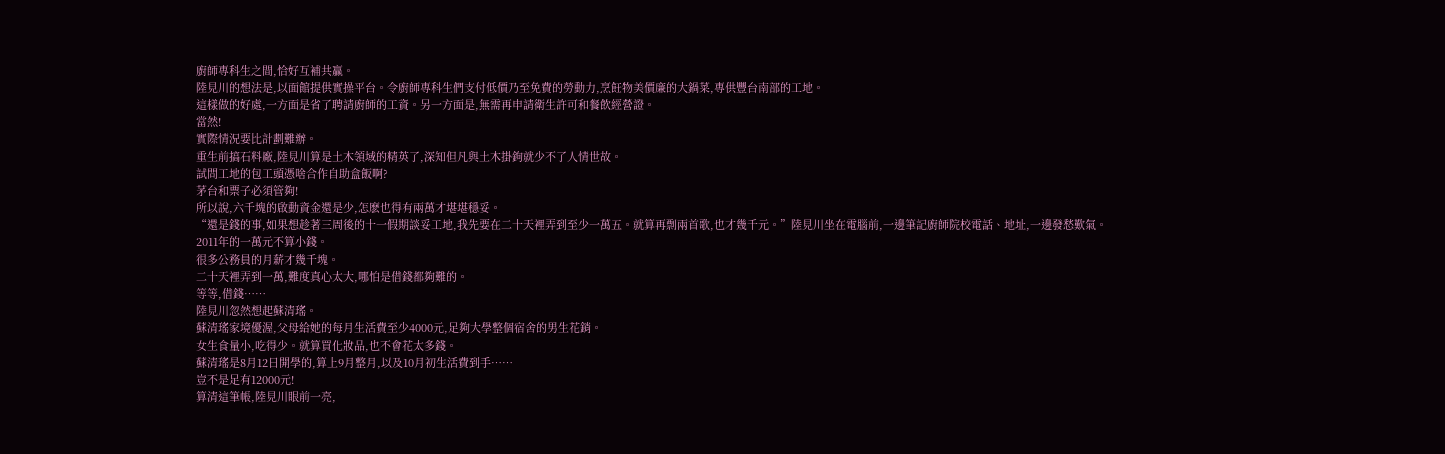廚師專科生之間,恰好互補共贏。
陸見川的想法是,以面館提供實操平台。令廚師專科生們支付低價乃至免費的勞動力,烹飪物美價廉的大鍋菜,專供豐台南部的工地。
這樣做的好處,一方面是省了聘請廚師的工資。另一方面是,無需再申請衛生許可和餐飲經營證。
當然!
實際情況要比計劃難辦。
重生前搞石料廠,陸見川算是土木領域的精英了,深知但凡與土木掛鉤就少不了人情世故。
試問工地的包工頭憑啥合作自助盒飯啊?
茅台和票子必須管夠!
所以說,六千塊的啟動資金還是少,怎麽也得有兩萬才堪堪穩妥。
“還是錢的事,如果想趁著三周後的十一假期談妥工地,我先要在二十天裡弄到至少一萬五。就算再剽兩首歌,也才幾千元。”陸見川坐在電腦前,一邊筆記廚師院校電話、地址,一邊發愁歎氣。
2011年的一萬元不算小錢。
很多公務員的月薪才幾千塊。
二十天裡弄到一萬,難度真心太大,哪怕是借錢都夠難的。
等等,借錢……
陸見川忽然想起蘇清瑤。
蘇清瑤家境優渥,父母給她的每月生活費至少4000元,足夠大學整個宿舍的男生花銷。
女生食量小,吃得少。就算買化妝品,也不會花太多錢。
蘇清瑤是8月12日開學的,算上9月整月,以及10月初生活費到手……
豈不是足有12000元!
算清這筆帳,陸見川眼前一亮,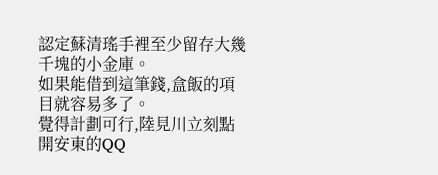認定蘇清瑤手裡至少留存大幾千塊的小金庫。
如果能借到這筆錢,盒飯的項目就容易多了。
覺得計劃可行,陸見川立刻點開安東的QQ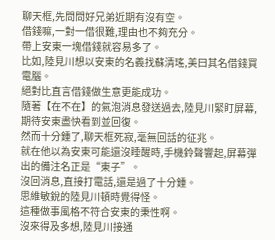聊天框,先問問好兄弟近期有沒有空。
借錢嘛,一對一借很難,理由也不夠充分。
帶上安東一塊借錢就容易多了。
比如,陸見川想以安東的名義找蘇清瑤,美曰其名借錢買電腦。
絕對比直言借錢做生意更能成功。
隨著【在不在】的氣泡消息發送過去,陸見川緊盯屏幕,期待安東盡快看到並回復。
然而十分鍾了,聊天框死寂,毫無回話的征兆。
就在他以為安東可能還沒睡醒時,手機鈴聲響起,屏幕彈出的備注名正是“東子”。
沒回消息,直接打電話,還是過了十分鍾。
思維敏銳的陸見川頓時覺得怪。
這種做事風格不符合安東的秉性啊。
沒來得及多想,陸見川接通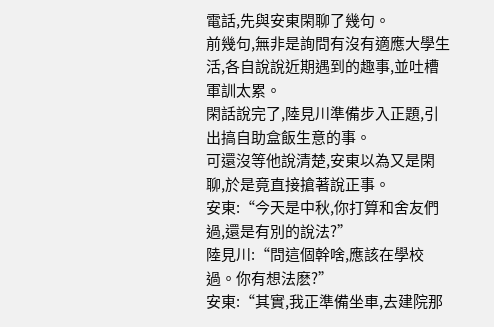電話,先與安東閑聊了幾句。
前幾句,無非是詢問有沒有適應大學生活,各自說說近期遇到的趣事,並吐槽軍訓太累。
閑話說完了,陸見川準備步入正題,引出搞自助盒飯生意的事。
可還沒等他說清楚,安東以為又是閑聊,於是竟直接搶著說正事。
安東:“今天是中秋,你打算和舍友們過,還是有別的說法?”
陸見川:“問這個幹啥,應該在學校過。你有想法麽?”
安東:“其實,我正準備坐車,去建院那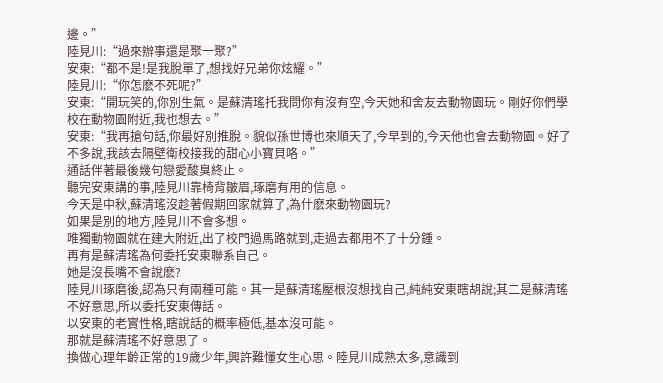邊。”
陸見川:“過來辦事還是聚一聚?”
安東:“都不是!是我脫單了,想找好兄弟你炫耀。”
陸見川:“你怎麽不死呢?”
安東:“開玩笑的,你別生氣。是蘇清瑤托我問你有沒有空,今天她和舍友去動物園玩。剛好你們學校在動物園附近,我也想去。”
安東:“我再搶句話,你最好別推脫。貌似孫世博也來順天了,今早到的,今天他也會去動物園。好了不多說,我該去隔壁衛校接我的甜心小寶貝咯。”
通話伴著最後幾句戀愛酸臭終止。
聽完安東講的事,陸見川靠椅背皺眉,琢磨有用的信息。
今天是中秋,蘇清瑤沒趁著假期回家就算了,為什麽來動物園玩?
如果是別的地方,陸見川不會多想。
唯獨動物園就在建大附近,出了校門過馬路就到,走過去都用不了十分鍾。
再有是蘇清瑤為何委托安東聯系自己。
她是沒長嘴不會說麽?
陸見川琢磨後,認為只有兩種可能。其一是蘇清瑤壓根沒想找自己,純純安東瞎胡說;其二是蘇清瑤不好意思,所以委托安東傳話。
以安東的老實性格,瞎說話的概率極低,基本沒可能。
那就是蘇清瑤不好意思了。
換做心理年齡正常的19歲少年,興許難懂女生心思。陸見川成熟太多,意識到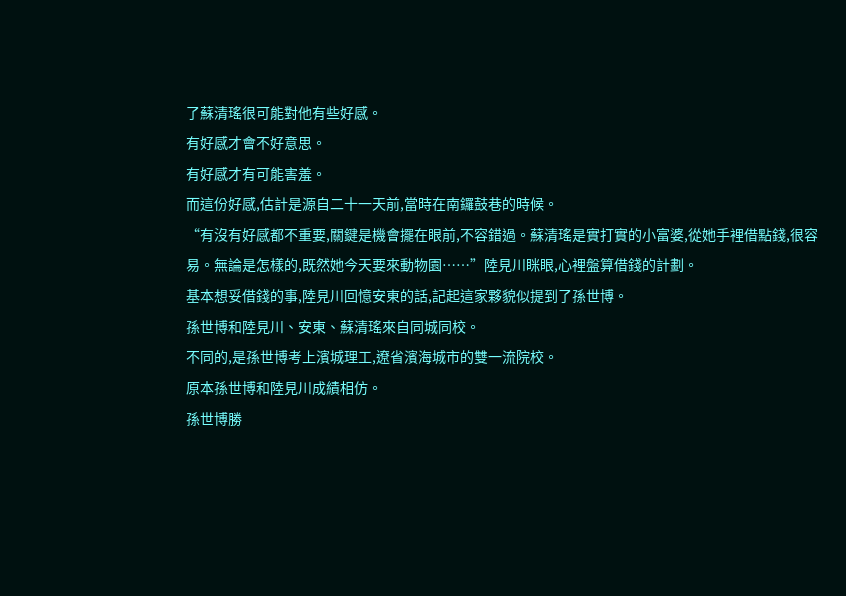了蘇清瑤很可能對他有些好感。
有好感才會不好意思。
有好感才有可能害羞。
而這份好感,估計是源自二十一天前,當時在南鑼鼓巷的時候。
“有沒有好感都不重要,關鍵是機會擺在眼前,不容錯過。蘇清瑤是實打實的小富婆,從她手裡借點錢,很容易。無論是怎樣的,既然她今天要來動物園……”陸見川眯眼,心裡盤算借錢的計劃。
基本想妥借錢的事,陸見川回憶安東的話,記起這家夥貌似提到了孫世博。
孫世博和陸見川、安東、蘇清瑤來自同城同校。
不同的,是孫世博考上濱城理工,遼省濱海城市的雙一流院校。
原本孫世博和陸見川成績相仿。
孫世博勝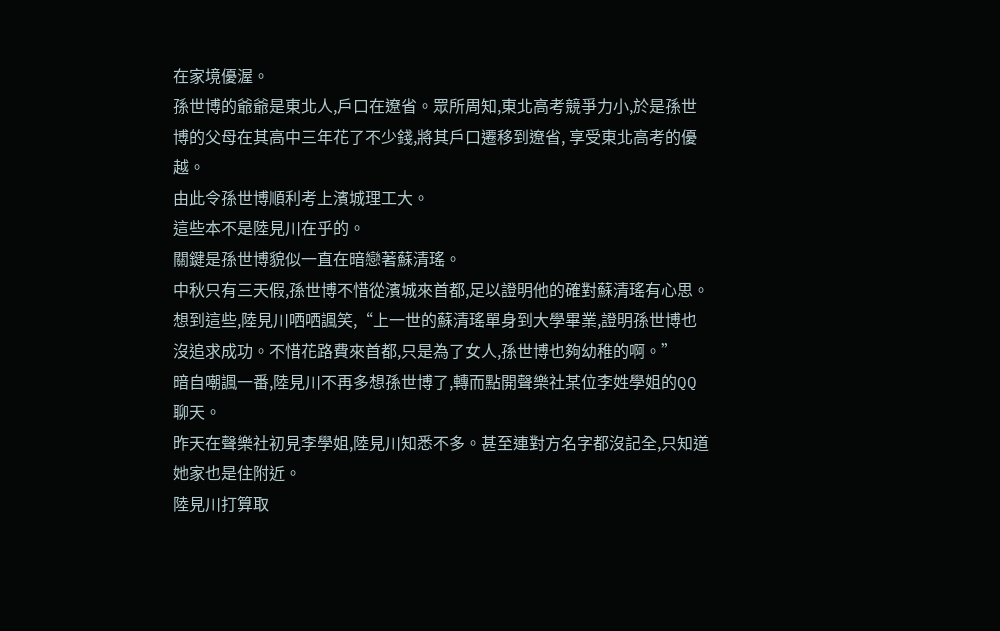在家境優渥。
孫世博的爺爺是東北人,戶口在遼省。眾所周知,東北高考競爭力小,於是孫世博的父母在其高中三年花了不少錢,將其戶口遷移到遼省, 享受東北高考的優越。
由此令孫世博順利考上濱城理工大。
這些本不是陸見川在乎的。
關鍵是孫世博貌似一直在暗戀著蘇清瑤。
中秋只有三天假,孫世博不惜從濱城來首都,足以證明他的確對蘇清瑤有心思。
想到這些,陸見川哂哂諷笑,“上一世的蘇清瑤單身到大學畢業,證明孫世博也沒追求成功。不惜花路費來首都,只是為了女人,孫世博也夠幼稚的啊。”
暗自嘲諷一番,陸見川不再多想孫世博了,轉而點開聲樂社某位李姓學姐的QQ聊天。
昨天在聲樂社初見李學姐,陸見川知悉不多。甚至連對方名字都沒記全,只知道她家也是住附近。
陸見川打算取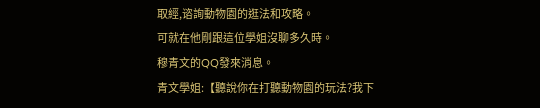取經,谘詢動物園的逛法和攻略。
可就在他剛跟這位學姐沒聊多久時。
穆青文的QQ發來消息。
青文學姐:【聽說你在打聽動物園的玩法?我下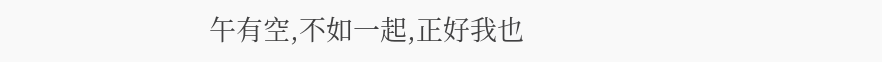午有空,不如一起,正好我也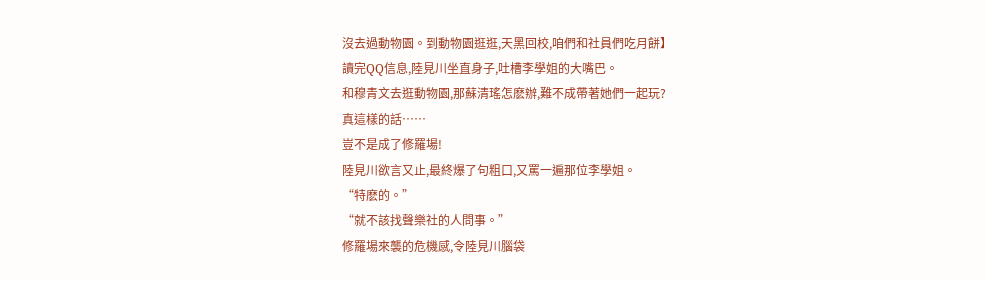沒去過動物園。到動物園逛逛,天黑回校,咱們和社員們吃月餅】
讀完QQ信息,陸見川坐直身子,吐槽李學姐的大嘴巴。
和穆青文去逛動物園,那蘇清瑤怎麽辦,難不成帶著她們一起玩?
真這樣的話……
豈不是成了修羅場!
陸見川欲言又止,最終爆了句粗口,又罵一遍那位李學姐。
“特麽的。”
“就不該找聲樂社的人問事。”
修羅場來襲的危機感,令陸見川腦袋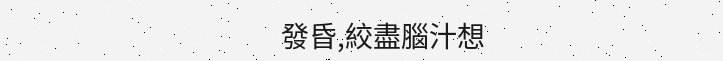發昏,絞盡腦汁想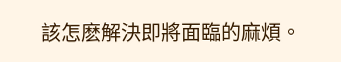該怎麽解決即將面臨的麻煩。